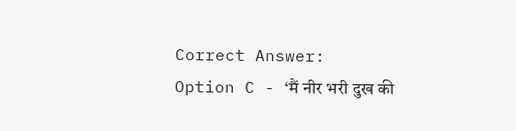Correct Answer:
Option C - ‘मैं नीर भरी दुख की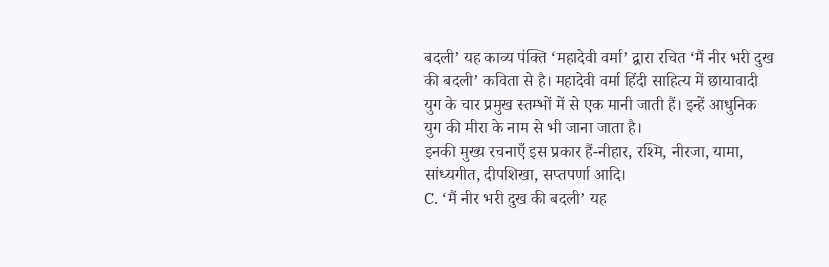बदली’ यह काव्य पंक्ति ‘महादेवी वर्मा’ द्वारा रचित ‘मैं नीर भरी दुख की बदली’ कविता से है। महादेवी वर्मा हिंदी साहित्य में छायावादी युग के चार प्रमुख स्तम्भों में से एक मानी जाती हैं। इन्हें आधुनिक युग की मीरा के नाम से भी जाना जाता है।
इनकी मुख्य रचनाएँ इस प्रकार हैं-नीहार, रश्मि, नीरजा, यामा, सांध्यगीत, दीपशिखा, सप्तपर्णा आदि।
C. ‘मैं नीर भरी दुख की बदली’ यह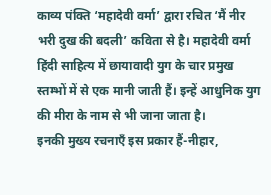काव्य पंक्ति ‘महादेवी वर्मा’ द्वारा रचित ‘मैं नीर भरी दुख की बदली’ कविता से है। महादेवी वर्मा हिंदी साहित्य में छायावादी युग के चार प्रमुख स्तम्भों में से एक मानी जाती हैं। इन्हें आधुनिक युग की मीरा के नाम से भी जाना जाता है।
इनकी मुख्य रचनाएँ इस प्रकार हैं-नीहार,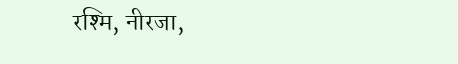रश्मि, नीरजा,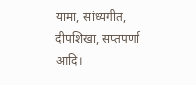यामा, सांध्यगीत, दीपशिखा, सप्तपर्णा आदि।